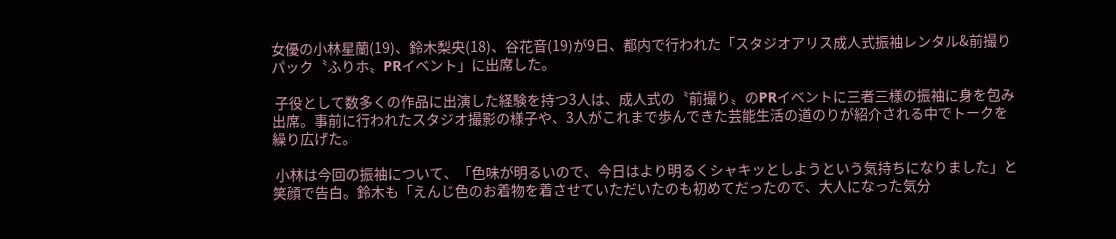女優の小林星蘭(19)、鈴木梨央(18)、谷花音(19)が9日、都内で行われた「スタジオアリス成人式振袖レンタル&前撮りパック〝ふりホ〟PRイベント」に出席した。

 子役として数多くの作品に出演した経験を持つ3人は、成人式の〝前撮り〟のPRイベントに三者三様の振袖に身を包み出席。事前に行われたスタジオ撮影の様子や、3人がこれまで歩んできた芸能生活の道のりが紹介される中でトークを繰り広げた。

 小林は今回の振袖について、「色味が明るいので、今日はより明るくシャキッとしようという気持ちになりました」と笑顔で告白。鈴木も「えんじ色のお着物を着させていただいたのも初めてだったので、大人になった気分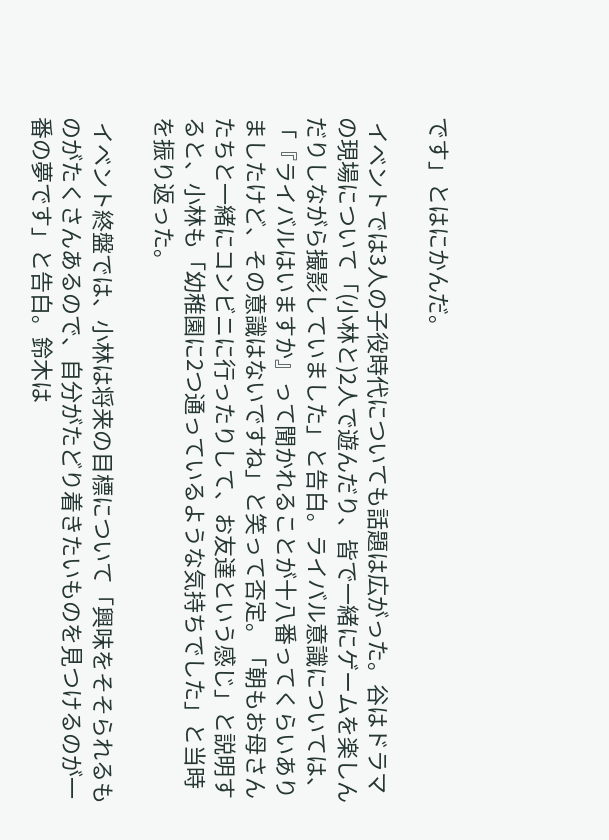です」とはにかんだ。

 イベントでは3人の子役時代についても話題は広がった。谷はドラマの現場について「(小林と)2人で遊んだり、皆で一緒にゲームを楽しんだりしながら撮影していました」と告白。ライバル意識については、「『ライバルはいますか』って聞かれることが十八番ってくらいありましたけど、その意識はないですね」と笑って否定。「朝もお母さんたちと一緒にコンビニに行ったりして、お友達という感じ」と説明すると、小林も「幼稚園に2つ通っているような気持ちでした」と当時を振り返った。

 イベント終盤では、小林は将来の目標について「興味をそそられるものがたくさんあるので、自分がたどり着きたいものを見つけるのが一番の夢です」と告白。鈴木は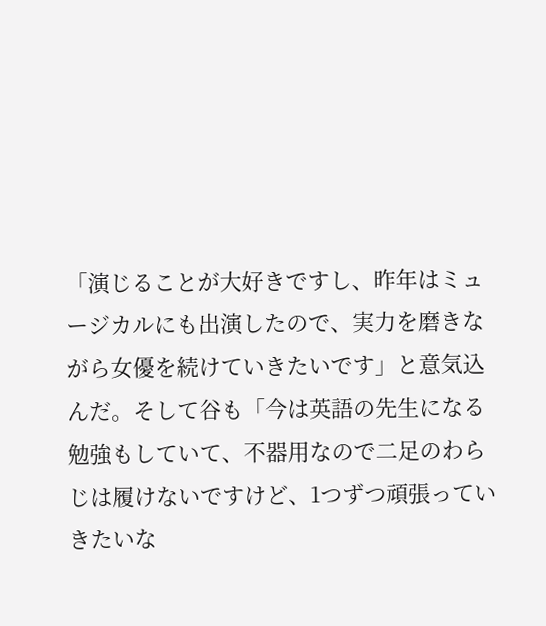「演じることが大好きですし、昨年はミュージカルにも出演したので、実力を磨きながら女優を続けていきたいです」と意気込んだ。そして谷も「今は英語の先生になる勉強もしていて、不器用なので二足のわらじは履けないですけど、1つずつ頑張っていきたいな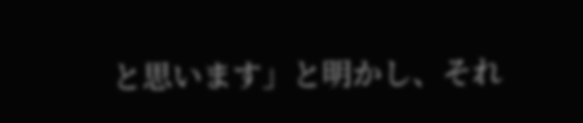と思います」と明かし、それ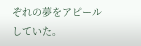ぞれの夢をアピールしていた。